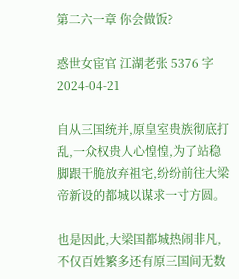第二六一章 你会做饭?

惑世女宦官 江湖老张 5376 字 2024-04-21

自从三国统并,原皇室贵族彻底打乱,一众权贵人心惶惶,为了站稳脚跟干脆放弃祖宅,纷纷前往大梁帝新设的都城以谋求一寸方圆。

也是因此,大梁国都城热闹非凡,不仅百姓繁多还有原三国间无数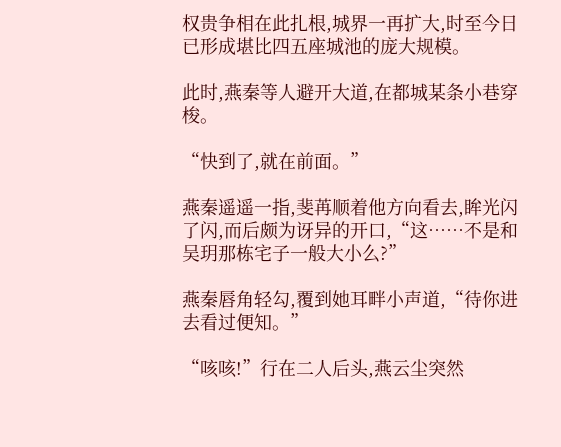权贵争相在此扎根,城界一再扩大,时至今日已形成堪比四五座城池的庞大规模。

此时,燕秦等人避开大道,在都城某条小巷穿梭。

“快到了,就在前面。”

燕秦遥遥一指,斐苒顺着他方向看去,眸光闪了闪,而后颇为讶异的开口,“这……不是和吴玥那栋宅子一般大小么?”

燕秦唇角轻勾,覆到她耳畔小声道,“待你进去看过便知。”

“咳咳!”行在二人后头,燕云尘突然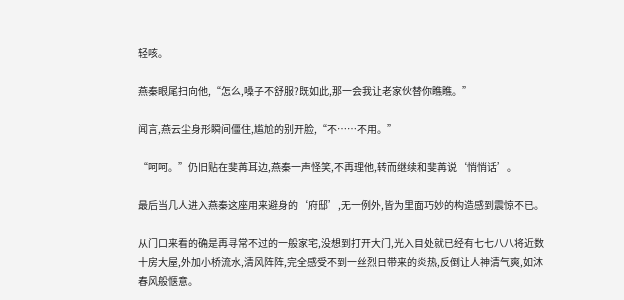轻咳。

燕秦眼尾扫向他,“怎么,嗓子不舒服?既如此,那一会我让老家伙替你瞧瞧。”

闻言,燕云尘身形瞬间僵住,尴尬的别开脸,“不……不用。”

“呵呵。”仍旧贴在斐苒耳边,燕秦一声怪笑,不再理他,转而继续和斐苒说‘悄悄话’。

最后当几人进入燕秦这座用来避身的‘府邸’,无一例外,皆为里面巧妙的构造感到震惊不已。

从门口来看的确是再寻常不过的一般家宅,没想到打开大门,光入目处就已经有七七八八将近数十房大屋,外加小桥流水,清风阵阵,完全感受不到一丝烈日带来的炎热,反倒让人神清气爽,如沐春风般惬意。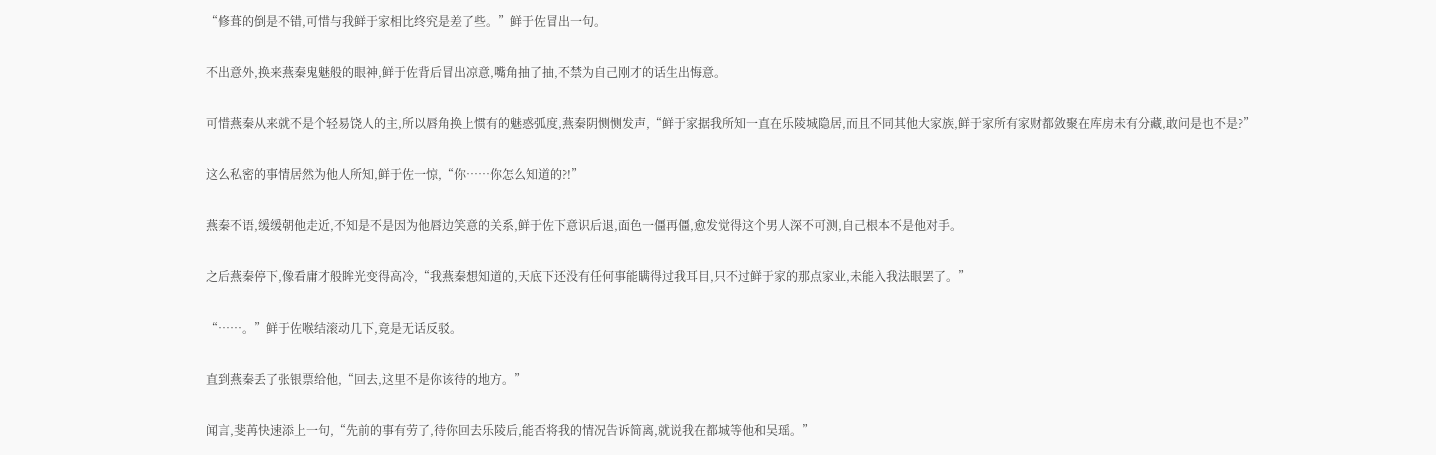“修葺的倒是不错,可惜与我鲜于家相比终究是差了些。”鲜于佐冒出一句。

不出意外,换来燕秦鬼魅般的眼神,鲜于佐背后冒出凉意,嘴角抽了抽,不禁为自己刚才的话生出悔意。

可惜燕秦从来就不是个轻易饶人的主,所以唇角换上惯有的魅惑弧度,燕秦阴恻恻发声,“鲜于家据我所知一直在乐陵城隐居,而且不同其他大家族,鲜于家所有家财都敛聚在库房未有分藏,敢问是也不是?”

这么私密的事情居然为他人所知,鲜于佐一惊,“你……你怎么知道的?!”

燕秦不语,缓缓朝他走近,不知是不是因为他唇边笑意的关系,鲜于佐下意识后退,面色一僵再僵,愈发觉得这个男人深不可测,自己根本不是他对手。

之后燕秦停下,像看庸才般眸光变得高冷,“我燕秦想知道的,天底下还没有任何事能瞒得过我耳目,只不过鲜于家的那点家业,未能入我法眼罢了。”

“……。”鲜于佐喉结滚动几下,竟是无话反驳。

直到燕秦丢了张银票给他,“回去,这里不是你该待的地方。”

闻言,斐苒快速添上一句,“先前的事有劳了,待你回去乐陵后,能否将我的情况告诉简离,就说我在都城等他和吴瑶。”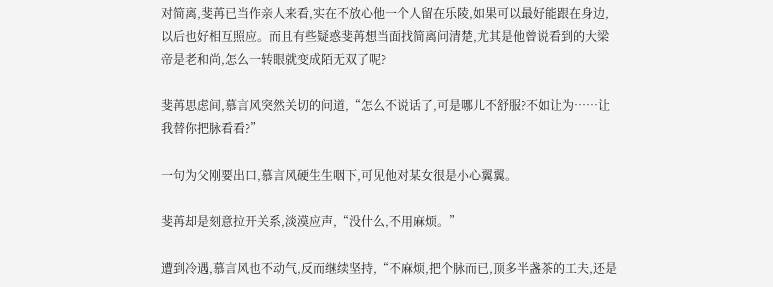对简离,斐苒已当作亲人来看,实在不放心他一个人留在乐陵,如果可以最好能跟在身边,以后也好相互照应。而且有些疑惑斐苒想当面找简离问清楚,尤其是他曾说看到的大梁帝是老和尚,怎么一转眼就变成陌无双了呢?

斐苒思虑间,慕言风突然关切的问道,“怎么不说话了,可是哪儿不舒服?不如让为……让我替你把脉看看?”

一句为父刚要出口,慕言风硬生生咽下,可见他对某女很是小心翼翼。

斐苒却是刻意拉开关系,淡漠应声,“没什么,不用麻烦。”

遭到冷遇,慕言风也不动气,反而继续坚持,“不麻烦,把个脉而已,顶多半盏茶的工夫,还是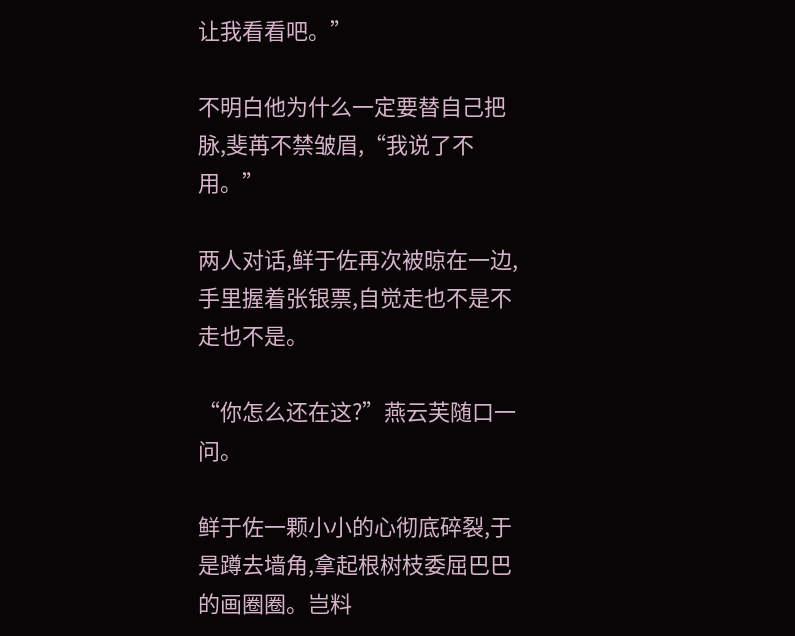让我看看吧。”

不明白他为什么一定要替自己把脉,斐苒不禁皱眉,“我说了不用。”

两人对话,鲜于佐再次被晾在一边,手里握着张银票,自觉走也不是不走也不是。

“你怎么还在这?”燕云芙随口一问。

鲜于佐一颗小小的心彻底碎裂,于是蹲去墙角,拿起根树枝委屈巴巴的画圈圈。岂料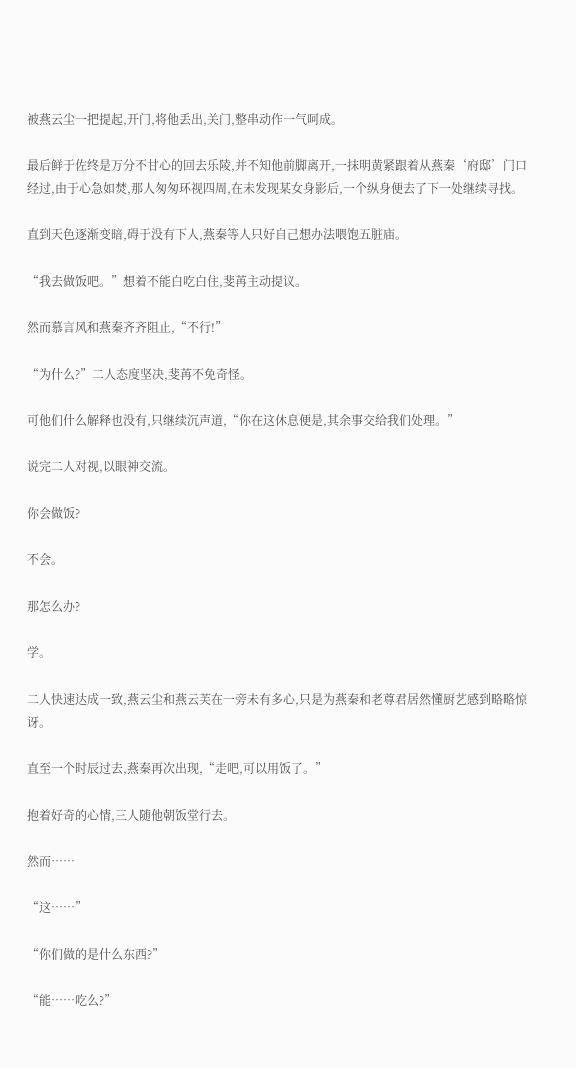被燕云尘一把提起,开门,将他丢出,关门,整串动作一气呵成。

最后鲜于佐终是万分不甘心的回去乐陵,并不知他前脚离开,一抹明黄紧跟着从燕秦‘府邸’门口经过,由于心急如焚,那人匆匆环视四周,在未发现某女身影后,一个纵身便去了下一处继续寻找。

直到天色逐渐变暗,碍于没有下人,燕秦等人只好自己想办法喂饱五脏庙。

“我去做饭吧。”想着不能白吃白住,斐苒主动提议。

然而慕言风和燕秦齐齐阻止,“不行!”

“为什么?”二人态度坚决,斐苒不免奇怪。

可他们什么解释也没有,只继续沉声道,“你在这休息便是,其余事交给我们处理。”

说完二人对视,以眼神交流。

你会做饭?

不会。

那怎么办?

学。

二人快速达成一致,燕云尘和燕云芙在一旁未有多心,只是为燕秦和老尊君居然懂厨艺感到略略惊讶。

直至一个时辰过去,燕秦再次出现,“走吧,可以用饭了。”

抱着好奇的心情,三人随他朝饭堂行去。

然而……

“这……”

“你们做的是什么东西?”

“能……吃么?”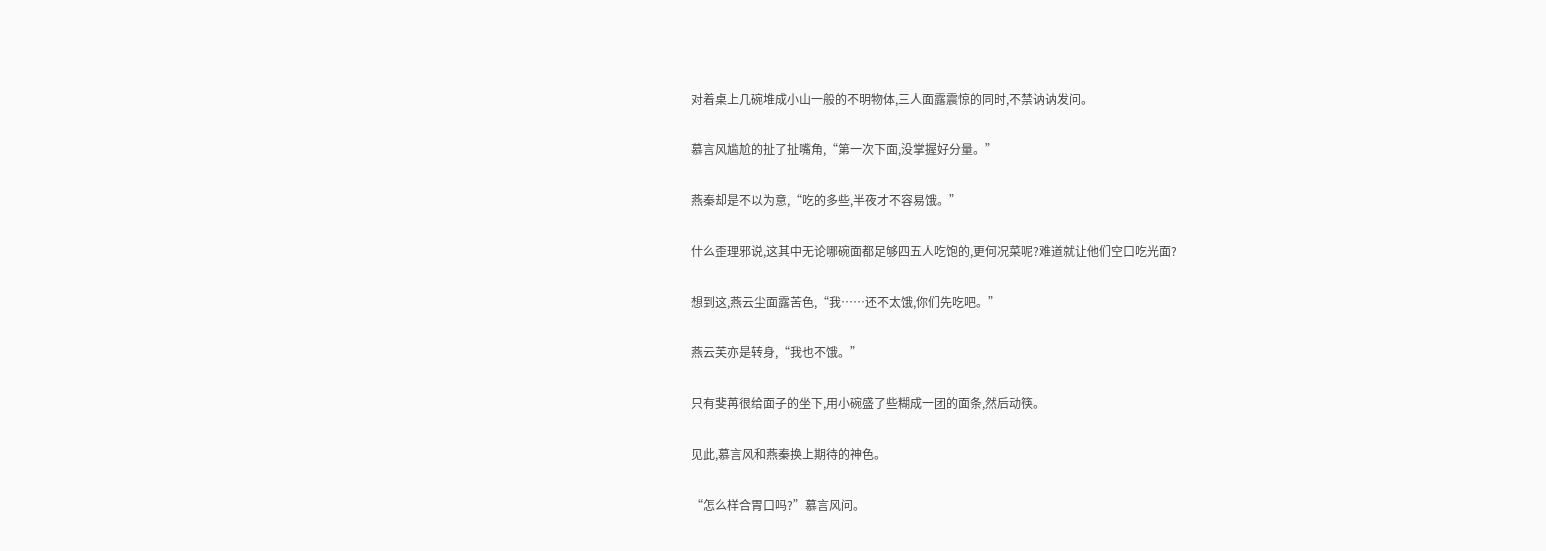对着桌上几碗堆成小山一般的不明物体,三人面露震惊的同时,不禁讷讷发问。

慕言风尴尬的扯了扯嘴角,“第一次下面,没掌握好分量。”

燕秦却是不以为意,“吃的多些,半夜才不容易饿。”

什么歪理邪说,这其中无论哪碗面都足够四五人吃饱的,更何况菜呢?难道就让他们空口吃光面?

想到这,燕云尘面露苦色,“我……还不太饿,你们先吃吧。”

燕云芙亦是转身,“我也不饿。”

只有斐苒很给面子的坐下,用小碗盛了些糊成一团的面条,然后动筷。

见此,慕言风和燕秦换上期待的神色。

“怎么样合胃口吗?”慕言风问。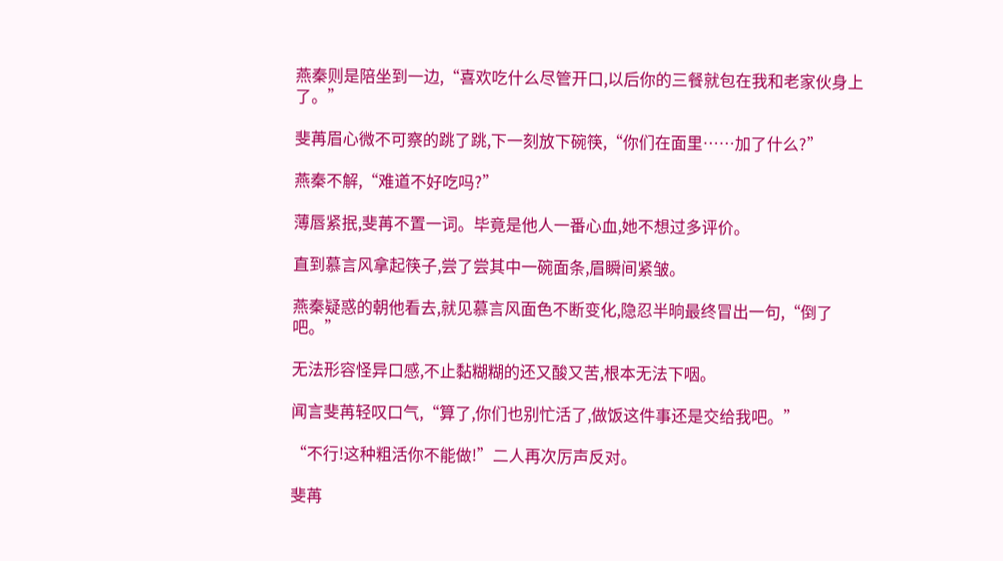燕秦则是陪坐到一边,“喜欢吃什么尽管开口,以后你的三餐就包在我和老家伙身上了。”

斐苒眉心微不可察的跳了跳,下一刻放下碗筷,“你们在面里……加了什么?”

燕秦不解,“难道不好吃吗?”

薄唇紧抿,斐苒不置一词。毕竟是他人一番心血,她不想过多评价。

直到慕言风拿起筷子,尝了尝其中一碗面条,眉瞬间紧皱。

燕秦疑惑的朝他看去,就见慕言风面色不断变化,隐忍半晌最终冒出一句,“倒了吧。”

无法形容怪异口感,不止黏糊糊的还又酸又苦,根本无法下咽。

闻言斐苒轻叹口气,“算了,你们也别忙活了,做饭这件事还是交给我吧。”

“不行!这种粗活你不能做!”二人再次厉声反对。

斐苒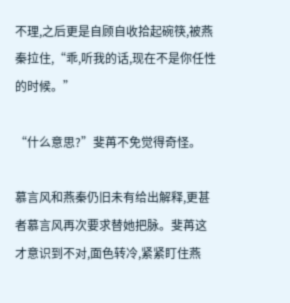不理,之后更是自顾自收拾起碗筷,被燕秦拉住,“乖,听我的话,现在不是你任性的时候。”

“什么意思?”斐苒不免觉得奇怪。

慕言风和燕秦仍旧未有给出解释,更甚者慕言风再次要求替她把脉。斐苒这才意识到不对,面色转冷,紧紧盯住燕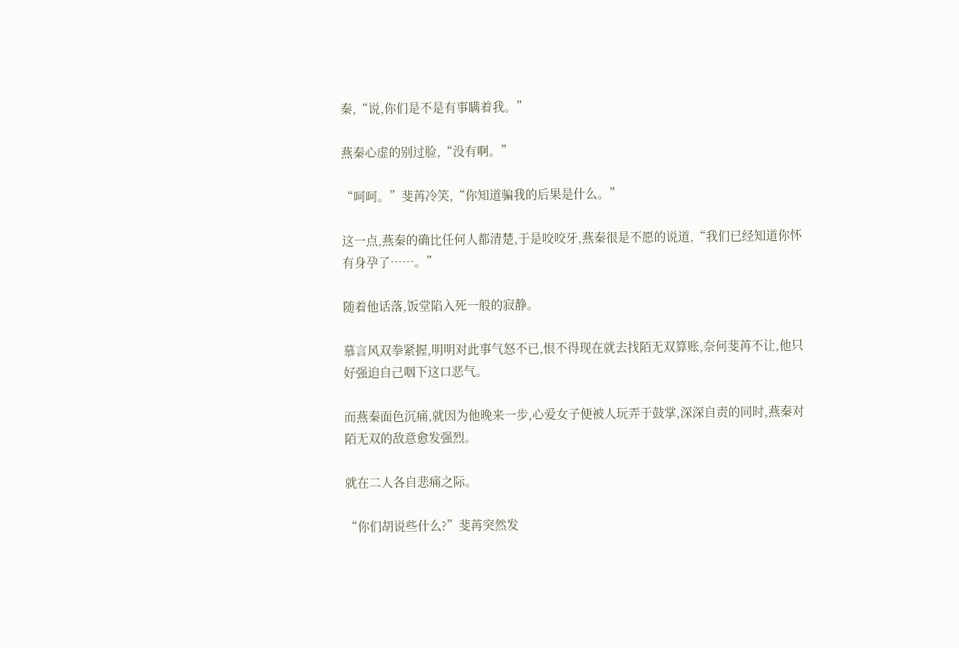秦,“说,你们是不是有事瞒着我。”

燕秦心虚的别过脸,“没有啊。”

“呵呵。”斐苒冷笑,“你知道骗我的后果是什么。”

这一点,燕秦的确比任何人都清楚,于是咬咬牙,燕秦很是不愿的说道,“我们已经知道你怀有身孕了……。”

随着他话落,饭堂陷入死一般的寂静。

慕言风双拳紧握,明明对此事气怒不已,恨不得现在就去找陌无双算账,奈何斐苒不让,他只好强迫自己咽下这口恶气。

而燕秦面色沉痛,就因为他晚来一步,心爱女子便被人玩弄于鼓掌,深深自责的同时,燕秦对陌无双的敌意愈发强烈。

就在二人各自悲痛之际。

“你们胡说些什么?”斐苒突然发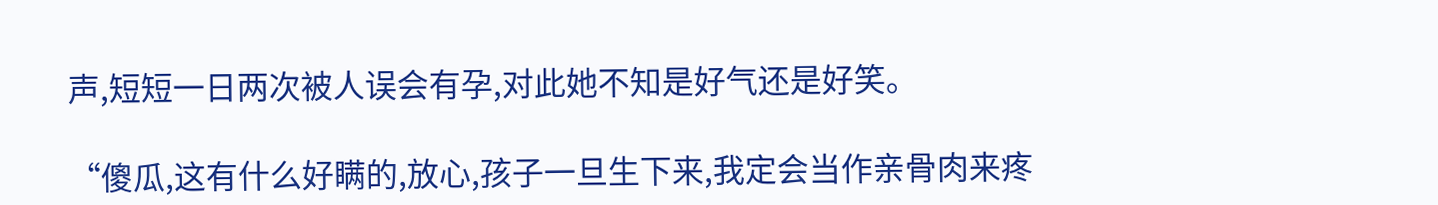声,短短一日两次被人误会有孕,对此她不知是好气还是好笑。

“傻瓜,这有什么好瞒的,放心,孩子一旦生下来,我定会当作亲骨肉来疼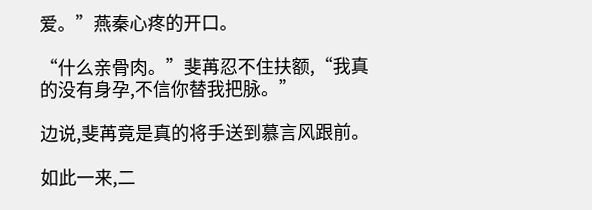爱。”燕秦心疼的开口。

“什么亲骨肉。”斐苒忍不住扶额,“我真的没有身孕,不信你替我把脉。”

边说,斐苒竟是真的将手送到慕言风跟前。

如此一来,二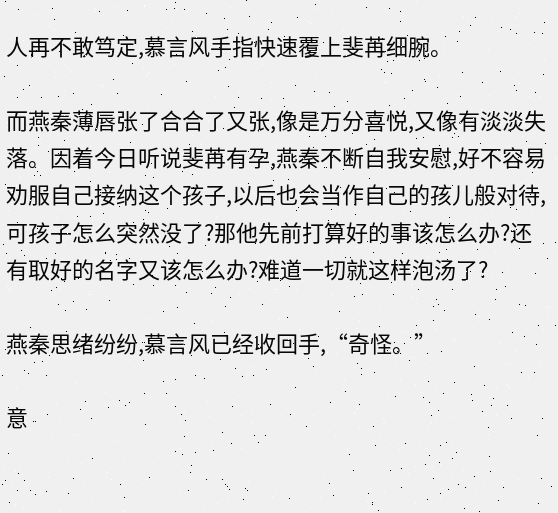人再不敢笃定,慕言风手指快速覆上斐苒细腕。

而燕秦薄唇张了合合了又张,像是万分喜悦,又像有淡淡失落。因着今日听说斐苒有孕,燕秦不断自我安慰,好不容易劝服自己接纳这个孩子,以后也会当作自己的孩儿般对待,可孩子怎么突然没了?那他先前打算好的事该怎么办?还有取好的名字又该怎么办?难道一切就这样泡汤了?

燕秦思绪纷纷,慕言风已经收回手,“奇怪。”

意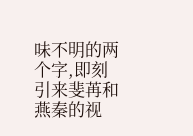味不明的两个字,即刻引来斐苒和燕秦的视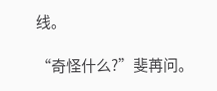线。

“奇怪什么?”斐苒问。